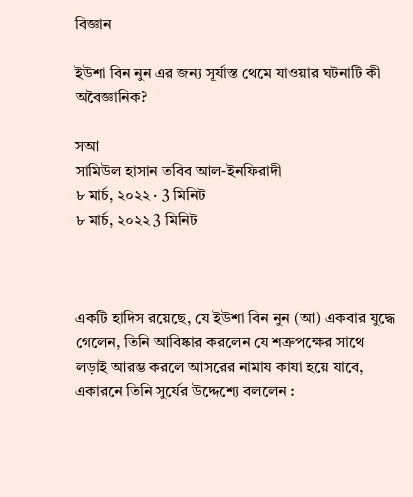বিজ্ঞান

ইউশা বিন নুন এর জন্য সূর্যাস্ত থেমে যাওয়ার ঘটনাটি কী অবৈজ্ঞানিক?

সআ
সামিউল হাসান তবিব আল-ইনফিরাদী
৮ মার্চ, ২০২২ · 3 মিনিট
৮ মার্চ, ২০২২ 3 মিনিট



একটি হাদিস রয়েছে, যে ইউশা বিন নুন (আ) একবার যুদ্ধে গেলেন, তিনি আবিষ্কার করলেন যে শত্রুপক্ষের সাথে লড়াই আরম্ভ করলে আসরের নামায কাযা হয়ে যাবে, একারনে তিনি সুর্যের উদ্দেশ্যে বললেন :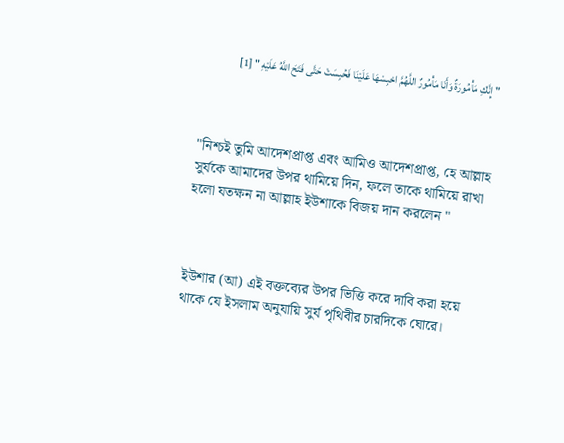" إِنَّكِ مَأْمُورَةٌ وَأَنَا مَأْمُورٌ اللَّهُمَّ احْبِسْهَا عَلَيْنَا فَحُبِسَتْ حَتَّى فَتَحَ اللَّهُ عَلَيْهِ " [1]



"নিশ্চই তুমি আদেশপ্রাপ্ত এবং আমিও আদেশপ্রাপ্ত, হে আল্লাহ সুর্যকে আমাদের উপর থামিয়ে দিন, ফলে তাকে থামিয়ে রাখা হলো যতক্ষন না আল্লাহ ইউশাকে বিজয় দান করলেন "



ইউশার (আ) এই বক্তব্যের উপর ভিত্তি করে দাবি করা হয়ে থাকে যে ইসলাম অনুযায়ি সুর্য পৃথিবীর চারদিকে ঘোরে।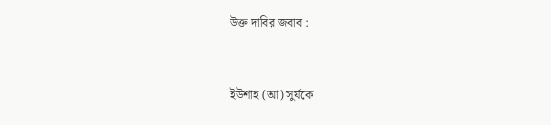উক্ত দাবির জবাব :



ইউশাহ (আ) সুর্যকে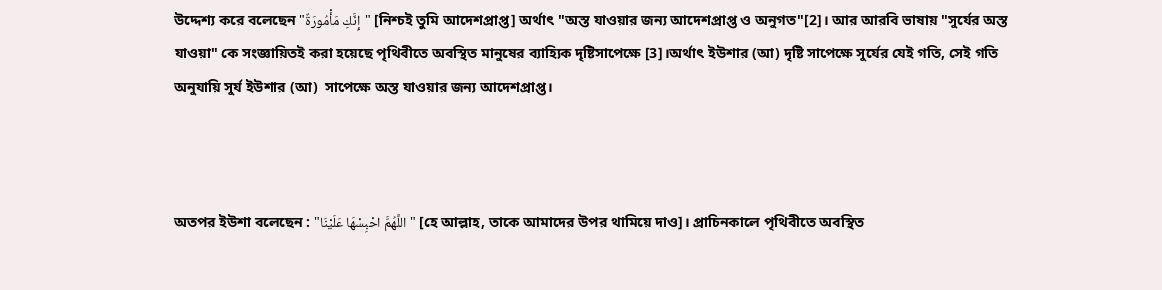উদ্দেশ্য করে বলেছেন "إِنَّكِ مَأْمُورَةٌ" [নিশ্চই তুমি আদেশপ্রাপ্ত] অর্থাৎ "অস্ত যাওয়ার জন্য আদেশপ্রাপ্ত ও অনুগত"[2]। আর আরবি ভাষায় "সুর্যের অস্ত যাওয়া" কে সংজ্ঞায়িতই করা হয়েছে পৃথিবীতে অবস্থিত মানুষের ব্যাহ্যিক দৃষ্টিসাপেক্ষে [3]।অর্থাৎ ইউশার (আ) দৃষ্টি সাপেক্ষে সুর্যের যেই গতি, সেই গতি অনুযায়ি সুর্য ইউশার (আ)  সাপেক্ষে অস্ত যাওয়ার জন্য আদেশপ্রাপ্ত।



অতপর ইউশা বলেছেন : "اللَّهُمَّ احْبِسْهَا عَلَيْنَا" [হে আল্লাহ, তাকে আমাদের উপর থামিয়ে দাও]। প্রাচিনকালে পৃথিবীতে অবস্থিত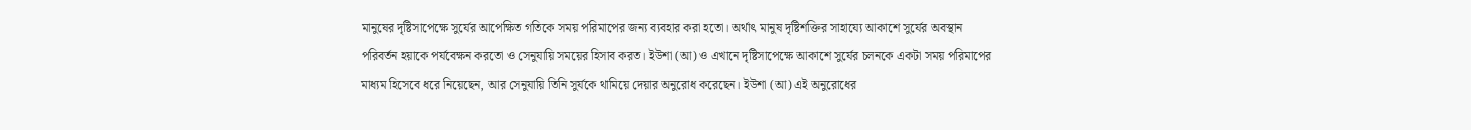মানুষের দৃষ্টিসাপেক্ষে সুর্যের আপেক্ষিত গতিকে সময় পরিমাপের জন্য ব্যবহার করা হতো। অর্থাৎ মানুষ দৃষ্টিশক্তির সাহায্যে আকাশে সুর্যের অবস্থান পরিবর্তন হয়াকে পর্যবেক্ষন করতো ও সেনুযায়ি সময়ের হিসাব করত। ইউশা (আ) ও এখানে দৃষ্টিসাপেক্ষে আকাশে সুর্যের চলনকে একটা সময় পরিমাপের মাধ্যম হিসেবে ধরে নিয়েছেন, আর সেনুযায়ি তিনি সুর্যকে থামিয়ে দেয়ার অনুরোধ করেছেন। ইউশা (আ) এই অনুরোধের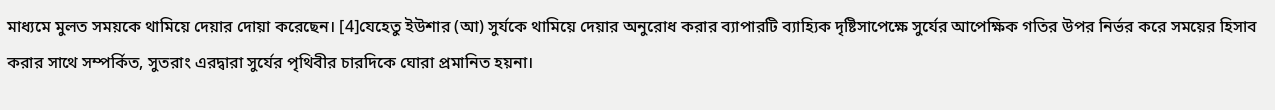মাধ্যমে মুলত সময়কে থামিয়ে দেয়ার দোয়া করেছেন। [4]যেহেতু ইউশার (আ) সুর্যকে থামিয়ে দেয়ার অনুরোধ করার ব্যাপারটি ব্যাহ্যিক দৃষ্টিসাপেক্ষে সুর্যের আপেক্ষিক গতির উপর নির্ভর করে সময়ের হিসাব করার সাথে সম্পর্কিত, সুতরাং এরদ্বারা সুর্যের পৃথিবীর চারদিকে ঘোরা প্রমানিত হয়না।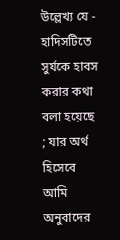উল্লেখ্য যে - হাদিসটিতে সুর্যকে হাবস করার কথা বলা হয়েছে ; যার অর্থ হিসেবে আমি অনুবাদের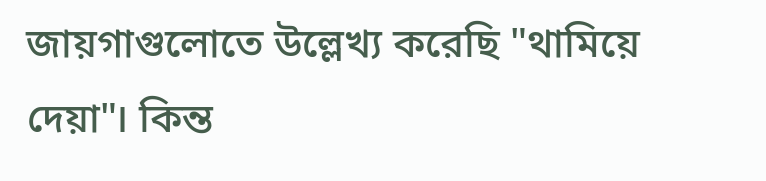জায়গাগুলোতে উল্লেখ্য করেছি "থামিয়ে দেয়া"। কিন্ত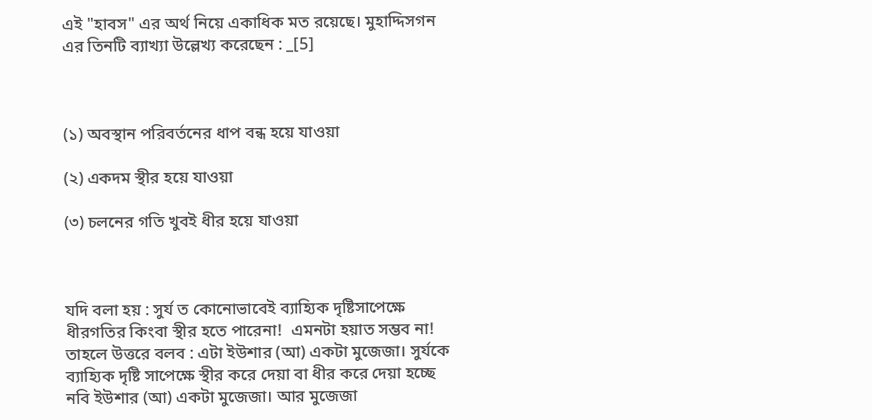এই "হাবস" এর অর্থ নিয়ে একাধিক মত রয়েছে। মুহাদ্দিসগন এর তিনটি ব্যাখ্যা উল্লেখ্য করেছেন : _[5]



(১) অবস্থান পরিবর্তনের ধাপ বন্ধ হয়ে যাওয়া

(২) একদম স্থীর হয়ে যাওয়া

(৩) চলনের গতি খুবই ধীর হয়ে যাওয়া



যদি বলা হয় : সুর্য ত কোনোভাবেই ব্যাহ্যিক দৃষ্টিসাপেক্ষে ধীরগতির কিংবা স্থীর হতে পারেনা!  এমনটা হয়াত সম্ভব না!  তাহলে উত্তরে বলব : এটা ইউশার (আ) একটা মুজেজা। সুর্যকে ব্যাহ্যিক দৃষ্টি সাপেক্ষে স্থীর করে দেয়া বা ধীর করে দেয়া হচ্ছে নবি ইউশার (আ) একটা মুজেজা। আর মুজেজা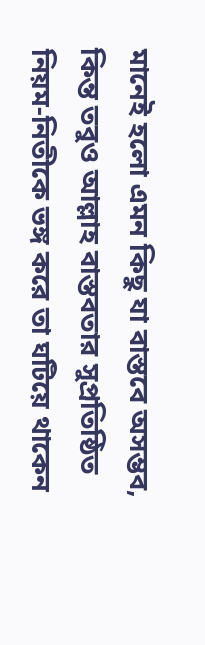মানেই হলো এমন কিছু যা বাস্তবে অসম্ভব, কিন্ত তবুও আল্লাহ বাস্তবতার সুপ্রতিষ্ঠিত নিয়ম-নিতীকে ভঙ্গ করে তা ঘটিয়ে থাকেন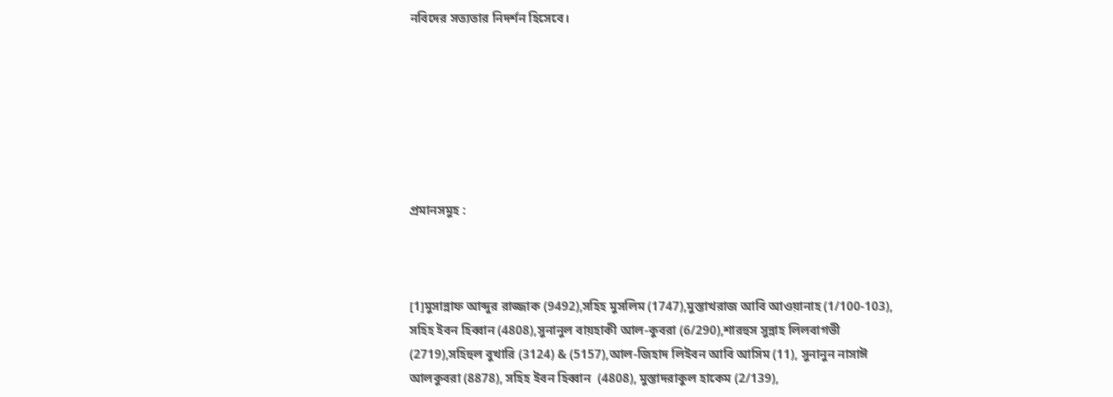নবিদের সত্যতার নিদর্শন হিসেবে।







প্রমানসমুহ :



[1]মুসান্নাফ আব্দুর রাজ্জাক (9492),সহিহ মুসলিম (1747),মুস্তাখরাজ আবি আওয়ানাহ (1/100-103), সহিহ ইবন হিব্বান (4808),সুনানুল বায়হাকী আল-কুবরা (6/290),শারহুস সুন্নাহ লিলবাগভী (2719),সহিহুল বুখারি (3124) & (5157),আল-জিহাদ লিইবন আবি আসিম (11), সুনানুন নাসাঈ আলকুবরা (8878), সহিহ ইবন হিব্বান  (4808), মুস্তাদরাকুল হাকেম (2/139),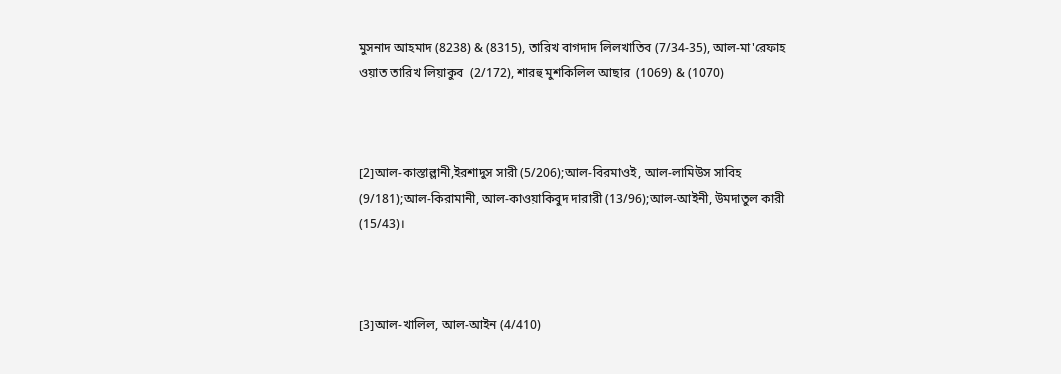মুসনাদ আহমাদ (8238) & (8315), তারিখ বাগদাদ লিলখাতিব (7/34-35), আল-মা'রেফাহ ওয়াত তারিখ লিয়াকুব  (2/172), শারহু মুশকিলিল আছার  (1069) & (1070)



[2]আল-কাস্তাল্লানী,ইরশাদুস সারী (5/206);আল-বিরমাওই, আল-লামিউস সাবিহ (9/181);আল-কিরামানী, আল-কাওয়াকিবুদ দারারী (13/96);আল-আইনী, উমদাতুল কারী (15/43)।



[3]আল-খালিল, আল-আইন (4/410)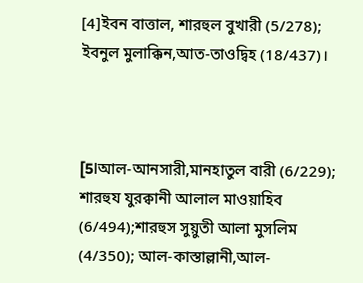[4]ইবন বাত্তাল, শারহুল বুখারী (5/278); ইবনুল মুলাক্কিন,আত-তাওদ্বিহ (18/437)।



[5lআল-আনসারী,মানহাতুল বারী (6/229); শারহুয যুরক্বানী আলাল মাওয়াহিব (6/494);শারহুস সুয়ুতী আলা মুসলিম (4/350); আল-কাস্তাল্লানী,আল-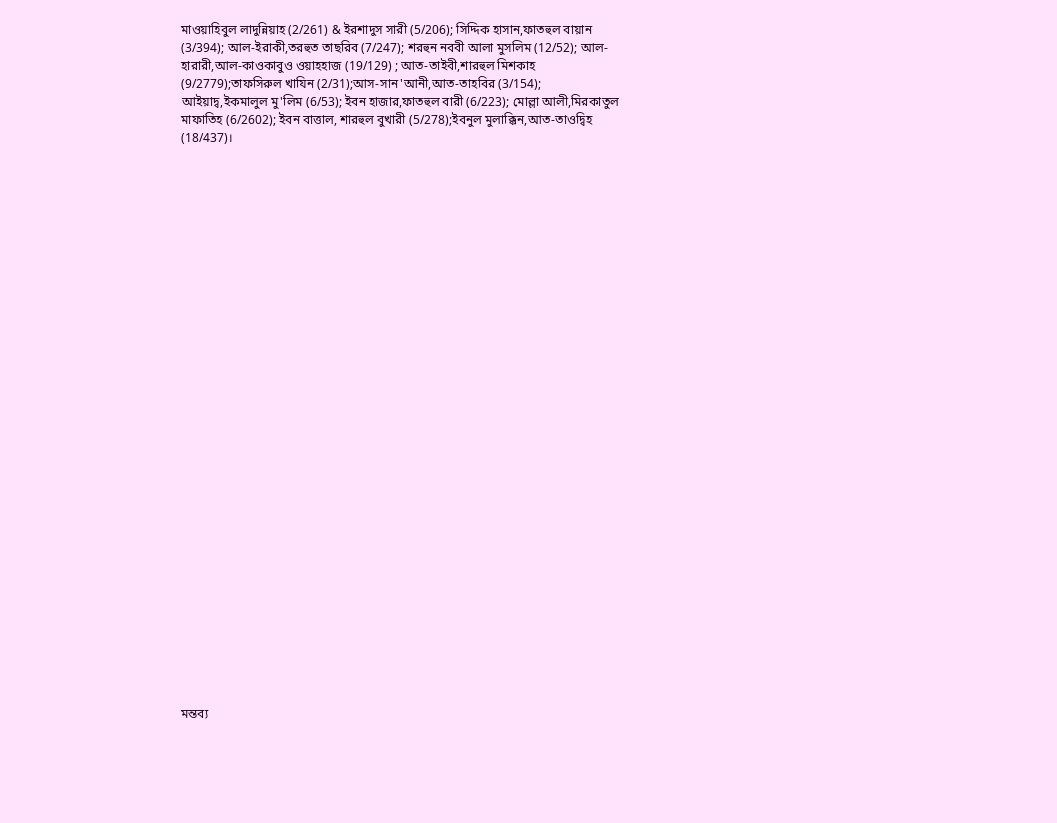মাওয়াহিবুল লাদুন্নিয়াহ (2/261) & ইরশাদুস সারী (5/206); সিদ্দিক হাসান,ফাতহুল বায়ান (3/394); আল-ইরাকী,তরহুত তাছরিব (7/247); শরহুন নববী আলা মুসলিম (12/52); আল-হারারী,আল-কাওকাবুও ওয়াহহাজ (19/129) ; আত-তাইবী,শারহুল মিশকাহ (9/2779);তাফসিরুল খাযিন (2/31);আস-সান'আনী,আত-তাহবির (3/154); আইয়াদ্ব,ইকমালুল মু'লিম (6/53); ইবন হাজার,ফাতহুল বারী (6/223); মোল্লা আলী,মিরকাতুল মাফাতিহ (6/2602); ইবন বাত্তাল, শারহুল বুখারী (5/278);ইবনুল মুলাক্কিন,আত-তাওদ্বিহ (18/437)।































মন্তব্য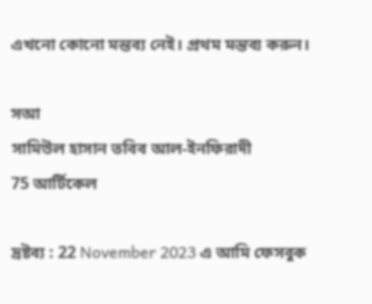এখনো কোনো মন্তব্য নেই। প্রথম মন্তব্য করুন।

সআ
সামিউল হাসান তবিব আল-ইনফিরাদী
75 আর্টিকেল

দ্রষ্টব্য : 22 November 2023 এ আমি ফেসবুক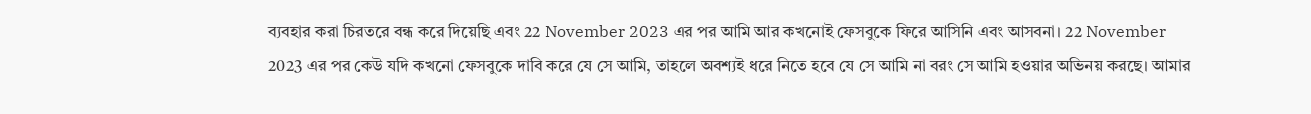ব্যবহার করা চিরতরে বন্ধ করে দিয়েছি এবং 22 November 2023 এর পর আমি আর কখনোই ফেসবুকে ফিরে আসিনি এবং আসবনা। 22 November 2023 এর পর কেউ যদি কখনো ফেসবুকে দাবি করে যে সে আমি, তাহলে অবশ্যই ধরে নিতে হবে যে সে আমি না বরং সে আমি হওয়ার অভিনয় করছে। আমার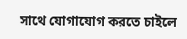সাথে যোগাযোগ করতে চাইলে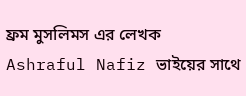ফ্রম মুসলিমস এর লেখক Ashraful Nafiz ভাইয়ের সাথে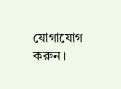যোগাযোগ করুন।